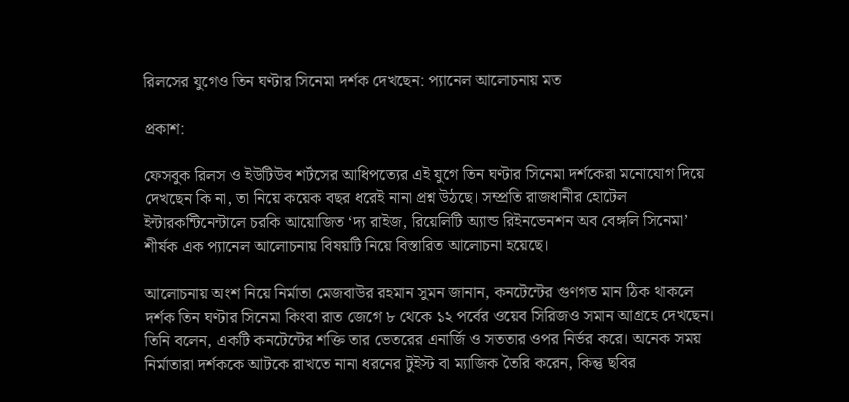রিলসের যুগেও তিন ঘণ্টার সিনেমা দর্শক দেখছেন: প্যানেল আলোচনায় মত

প্রকাশ:

ফেসবুক রিলস ও ইউটিউব শর্টসের আধিপত্যের এই যুগে তিন ঘণ্টার সিনেমা দর্শকেরা মনোযোগ দিয়ে দেখছেন কি না, তা নিয়ে কয়েক বছর ধরেই নানা প্রশ্ন উঠছে। সম্প্রতি রাজধানীর হোটেল ইন্টারকন্টিনেন্টালে চরকি আয়োজিত ‘দ্য রাইজ, রিয়েলিটি অ্যান্ড রিইনভেনশন অব বেঙ্গলি সিনেমা’ শীর্ষক এক প্যানেল আলোচনায় বিষয়টি নিয়ে বিস্তারিত আলোচনা হয়েছে।

আলোচনায় অংশ নিয়ে নির্মাতা মেজবাউর রহমান সুমন জানান, কনটেন্টের গুণগত মান ঠিক থাকলে দর্শক তিন ঘণ্টার সিনেমা কিংবা রাত জেগে ৮ থেকে ১২ পর্বের ওয়েব সিরিজও সমান আগ্রহে দেখছেন। তিনি বলেন, একটি কনটেন্টের শক্তি তার ভেতরের এনার্জি ও সততার ওপর নির্ভর করে। অনেক সময় নির্মাতারা দর্শককে আটকে রাখতে নানা ধরনের টুইস্ট বা ম্যাজিক তৈরি করেন, কিন্তু ছবির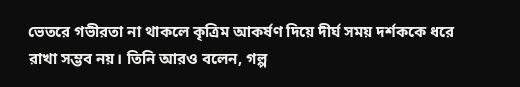ভেতরে গভীরতা না থাকলে কৃত্রিম আকর্ষণ দিয়ে দীর্ঘ সময় দর্শককে ধরে রাখা সম্ভব নয়। তিনি আরও বলেন, গল্প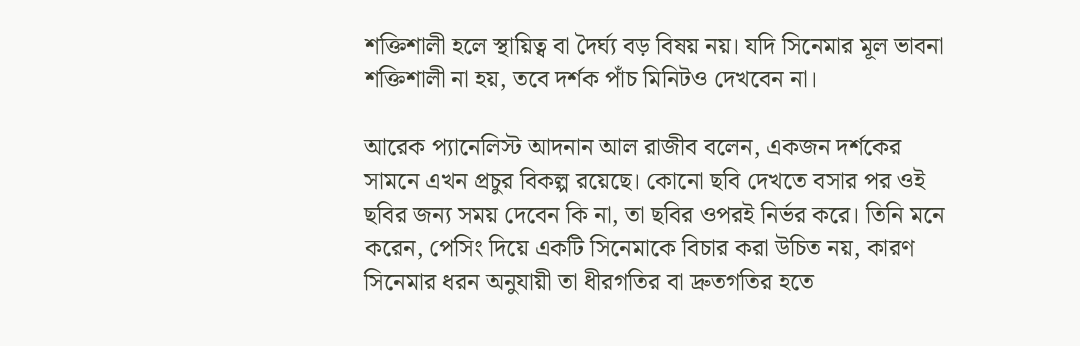শক্তিশালী হলে স্থায়িত্ব বা দৈর্ঘ্য বড় বিষয় নয়। যদি সিনেমার মূল ভাবনা শক্তিশালী না হয়, তবে দর্শক পাঁচ মিনিটও দেখবেন না।

আরেক প্যানেলিস্ট আদনান আল রাজীব বলেন, একজন দর্শকের সামনে এখন প্রচুর বিকল্প রয়েছে। কোনো ছবি দেখতে বসার পর ওই ছবির জন্য সময় দেবেন কি না, তা ছবির ওপরই নির্ভর করে। তিনি মনে করেন, পেসিং দিয়ে একটি সিনেমাকে বিচার করা উচিত নয়, কারণ সিনেমার ধরন অনুযায়ী তা ধীরগতির বা দ্রুতগতির হতে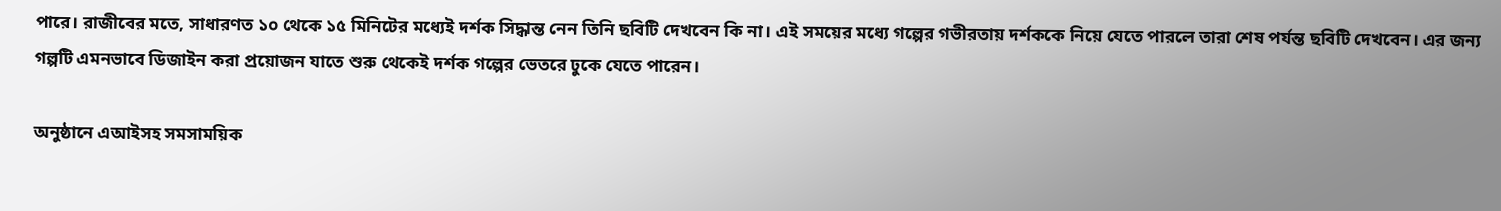পারে। রাজীবের মতে, সাধারণত ১০ থেকে ১৫ মিনিটের মধ্যেই দর্শক সিদ্ধান্ত নেন তিনি ছবিটি দেখবেন কি না। এই সময়ের মধ্যে গল্পের গভীরতায় দর্শককে নিয়ে যেতে পারলে তারা শেষ পর্যন্ত ছবিটি দেখবেন। এর জন্য গল্পটি এমনভাবে ডিজাইন করা প্রয়োজন যাতে শুরু থেকেই দর্শক গল্পের ভেতরে ঢুকে যেতে পারেন।

অনুষ্ঠানে এআইসহ সমসাময়িক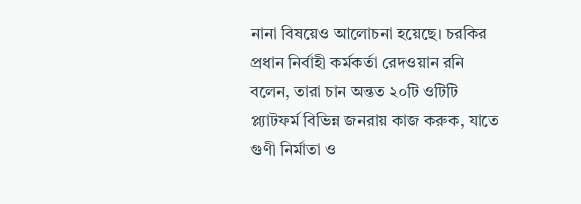নানা বিষয়েও আলোচনা হয়েছে। চরকির প্রধান নির্বাহী কর্মকর্তা রেদওয়ান রনি বলেন, তারা চান অন্তত ২০টি ওটিটি প্ল্যাটফর্ম বিভিন্ন জনরায় কাজ করুক, যাতে গুণী নির্মাতা ও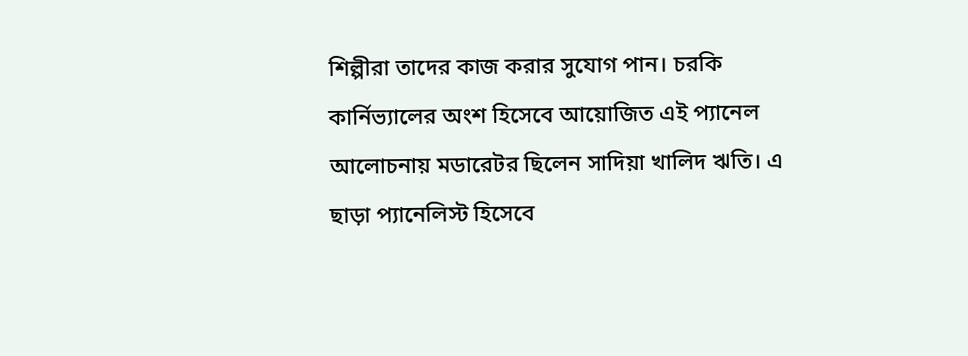শিল্পীরা তাদের কাজ করার সুযোগ পান। চরকি কার্নিভ্যালের অংশ হিসেবে আয়োজিত এই প্যানেল আলোচনায় মডারেটর ছিলেন সাদিয়া খালিদ ঋতি। এ ছাড়া প্যানেলিস্ট হিসেবে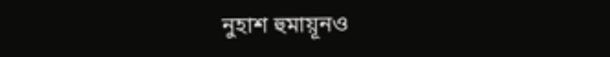নুহাশ হুমায়ূনও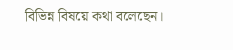বিভিন্ন বিষয়ে কথা বলেছেন।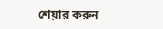শেয়ার করুন